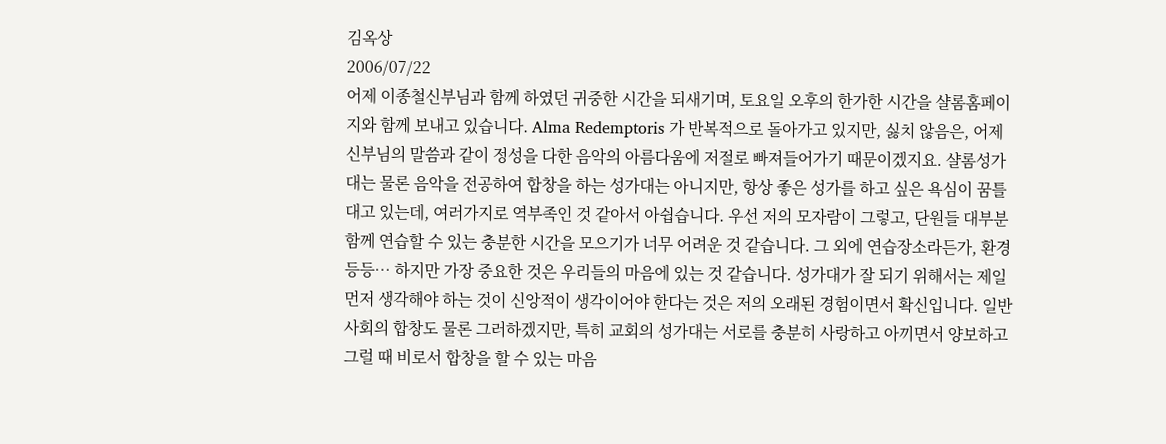김옥상
2006/07/22
어제 이종철신부님과 함께 하였던 귀중한 시간을 되새기며, 토요일 오후의 한가한 시간을 샬롬홈페이지와 함께 보내고 있습니다. Alma Redemptoris 가 반복적으로 돌아가고 있지만, 싫치 않음은, 어제 신부님의 말씀과 같이 정성을 다한 음악의 아름다움에 저절로 빠져들어가기 때문이겠지요. 샬롬성가대는 물론 음악을 전공하여 합창을 하는 성가대는 아니지만, 항상 좋은 성가를 하고 싶은 욕심이 꿈틀대고 있는데, 여러가지로 역부족인 것 같아서 아쉽습니다. 우선 저의 모자람이 그렇고, 단원들 대부분 함께 연습할 수 있는 충분한 시간을 모으기가 너무 어려운 것 같습니다. 그 외에 연습장소라든가, 환경등등… 하지만 가장 중요한 것은 우리들의 마음에 있는 것 같습니다. 성가대가 잘 되기 위해서는 제일 먼저 생각해야 하는 것이 신앙적이 생각이어야 한다는 것은 저의 오래된 경험이면서 확신입니다. 일반 사회의 합창도 물론 그러하겠지만, 특히 교회의 성가대는 서로를 충분히 사랑하고 아끼면서 양보하고 그럴 때 비로서 합창을 할 수 있는 마음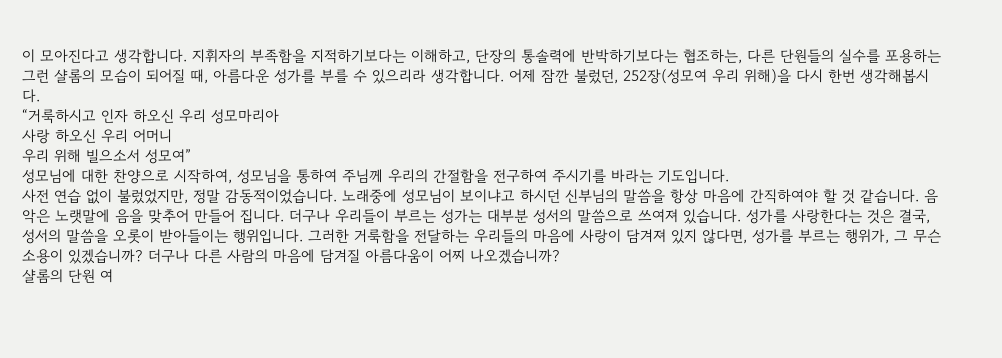이 모아진다고 생각합니다. 지휘자의 부족함을 지적하기보다는 이해하고, 단장의 통솔력에 반박하기보다는 협조하는, 다른 단원들의 실수를 포용하는 그런 샬롬의 모습이 되어질 때, 아름다운 성가를 부를 수 있으리라 생각합니다. 어제 잠깐 불렀던, 252장(성모여 우리 위해)을 다시 한번 생각해봅시다.
“거룩하시고 인자 하오신 우리 성모마리아
사랑 하오신 우리 어머니
우리 위해 빌으소서 성모여”
성모님에 대한 찬양으로 시작하여, 성모님을 통하여 주님께 우리의 간절함을 전구하여 주시기를 바라는 기도입니다.
사전 연습 없이 불렀었지만, 정말 감동적이었습니다. 노래중에 성모님이 보이냐고 하시던 신부님의 말씀을 항상 마음에 간직하여야 할 것 같습니다. 음악은 노랫말에 음을 맞추어 만들어 집니다. 더구나 우리들이 부르는 성가는 대부분 성서의 말씀으로 쓰여져 있습니다. 성가를 사랑한다는 것은 결국, 성서의 말씀을 오롯이 받아들이는 행위입니다. 그러한 거룩함을 전달하는 우리들의 마음에 사랑이 담겨져 있지 않다면, 성가를 부르는 행위가, 그 무슨 소용이 있겠습니까? 더구나 다른 사람의 마음에 담겨질 아름다움이 어찌 나오겠습니까?
샬롬의 단원 여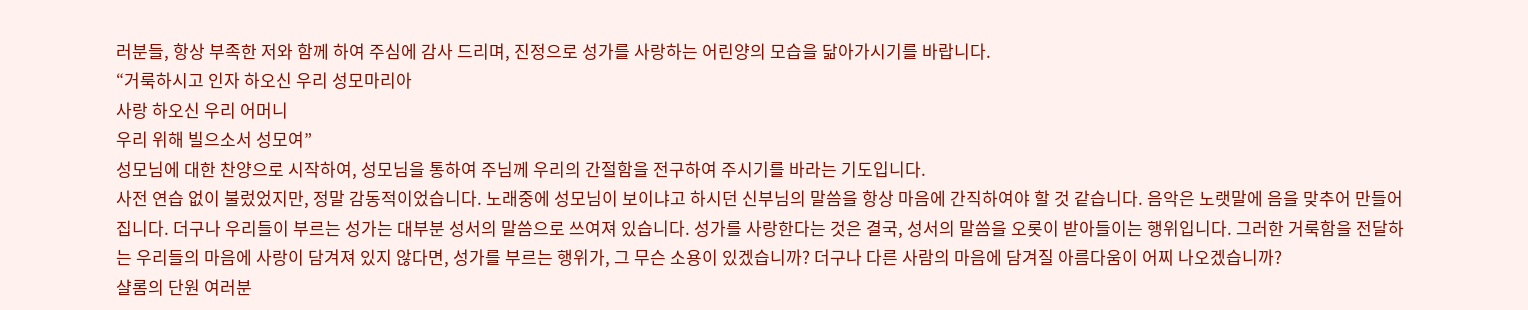러분들, 항상 부족한 저와 함께 하여 주심에 감사 드리며, 진정으로 성가를 사랑하는 어린양의 모습을 닮아가시기를 바랍니다.
“거룩하시고 인자 하오신 우리 성모마리아
사랑 하오신 우리 어머니
우리 위해 빌으소서 성모여”
성모님에 대한 찬양으로 시작하여, 성모님을 통하여 주님께 우리의 간절함을 전구하여 주시기를 바라는 기도입니다.
사전 연습 없이 불렀었지만, 정말 감동적이었습니다. 노래중에 성모님이 보이냐고 하시던 신부님의 말씀을 항상 마음에 간직하여야 할 것 같습니다. 음악은 노랫말에 음을 맞추어 만들어 집니다. 더구나 우리들이 부르는 성가는 대부분 성서의 말씀으로 쓰여져 있습니다. 성가를 사랑한다는 것은 결국, 성서의 말씀을 오롯이 받아들이는 행위입니다. 그러한 거룩함을 전달하는 우리들의 마음에 사랑이 담겨져 있지 않다면, 성가를 부르는 행위가, 그 무슨 소용이 있겠습니까? 더구나 다른 사람의 마음에 담겨질 아름다움이 어찌 나오겠습니까?
샬롬의 단원 여러분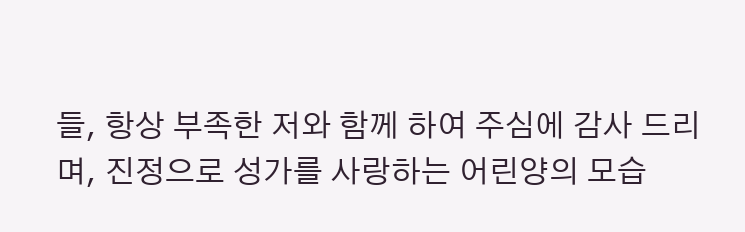들, 항상 부족한 저와 함께 하여 주심에 감사 드리며, 진정으로 성가를 사랑하는 어린양의 모습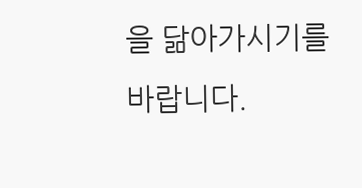을 닮아가시기를 바랍니다.